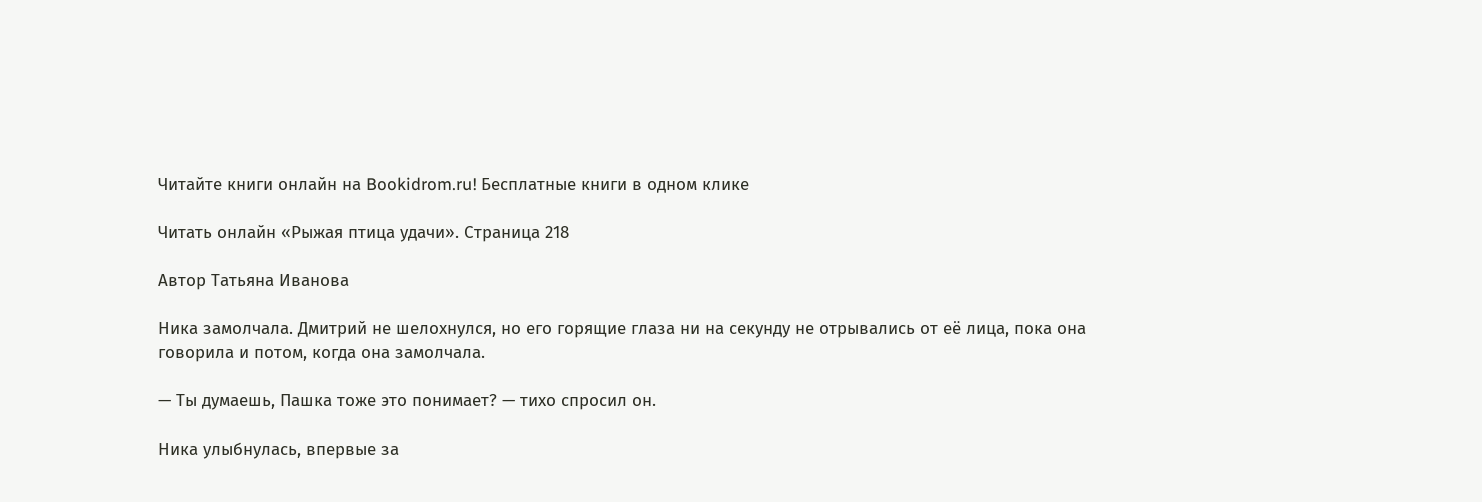Читайте книги онлайн на Bookidrom.ru! Бесплатные книги в одном клике

Читать онлайн «Рыжая птица удачи». Страница 218

Автор Татьяна Иванова

Ника замолчала. Дмитрий не шелохнулся, но его горящие глаза ни на секунду не отрывались от её лица, пока она говорила и потом, когда она замолчала.

— Ты думаешь, Пашка тоже это понимает? — тихо спросил он.

Ника улыбнулась, впервые за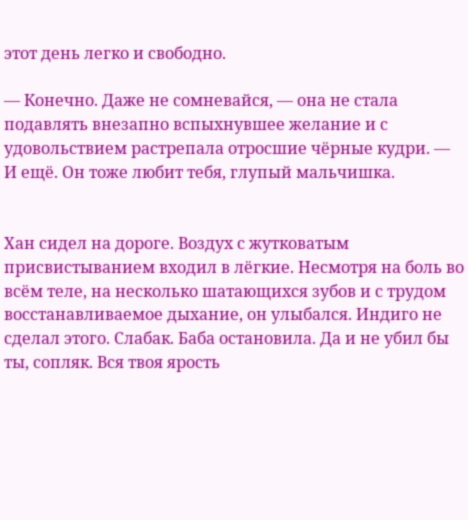этот день легко и свободно.

— Конечно. Даже не сомневайся, — она не стала подавлять внезапно вспыхнувшее желание и с удовольствием растрепала отросшие чёрные кудри. — И ещё. Он тоже любит тебя, глупый мальчишка.


Хан сидел на дороге. Воздух с жутковатым присвистыванием входил в лёгкие. Несмотря на боль во всём теле, на несколько шатающихся зубов и с трудом восстанавливаемое дыхание, он улыбался. Индиго не сделал этого. Слабак. Баба остановила. Да и не убил бы ты, сопляк. Вся твоя ярость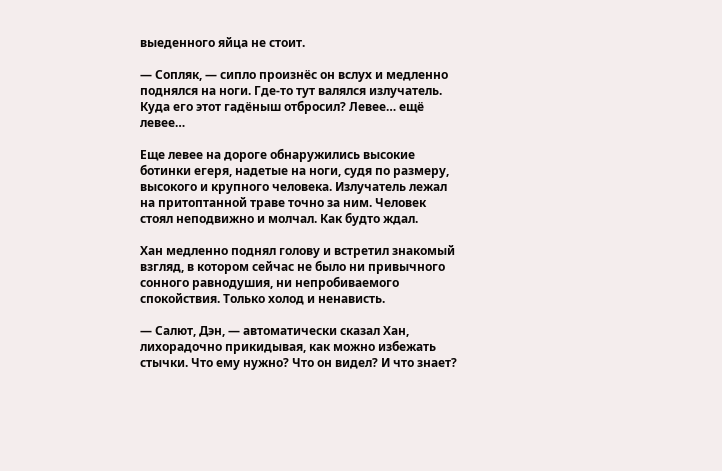выеденного яйца не стоит.

— Сопляк, — сипло произнёс он вслух и медленно поднялся на ноги. Где-то тут валялся излучатель. Куда его этот гадёныш отбросил? Левее… ещё левее…

Еще левее на дороге обнаружились высокие ботинки егеря, надетые на ноги, судя по размеру, высокого и крупного человека. Излучатель лежал на притоптанной траве точно за ним. Человек стоял неподвижно и молчал. Как будто ждал.

Хан медленно поднял голову и встретил знакомый взгляд, в котором сейчас не было ни привычного сонного равнодушия, ни непробиваемого спокойствия. Только холод и ненависть.

— Салют, Дэн, — автоматически сказал Хан, лихорадочно прикидывая, как можно избежать стычки. Что ему нужно? Что он видел? И что знает?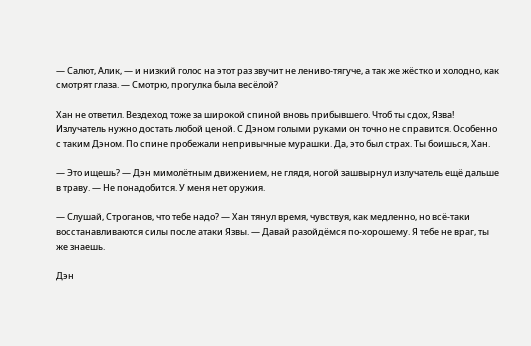— Салют, Алик, — и низкий голос на этот раз звучит не лениво-тягуче, а так же жёстко и холодно, как смотрят глаза. — Смотрю, прогулка была весёлой?

Хан не ответил. Вездеход тоже за широкой спиной вновь прибывшего. Чтоб ты сдох, Язва! Излучатель нужно достать любой ценой. С Дэном голыми руками он точно не справится. Особенно с таким Дэном. По спине пробежали непривычные мурашки. Да, это был страх. Ты боишься, Хан.

— Это ищешь? — Дэн мимолётным движением, не глядя, ногой зашвырнул излучатель ещё дальше в траву. — Не понадобится. У меня нет оружия.

— Слушай, Строганов, что тебе надо? — Хан тянул время, чувствуя, как медленно, но всё-таки восстанавливаются силы после атаки Язвы. — Давай разойдёмся по-хорошему. Я тебе не враг, ты же знаешь.

Дэн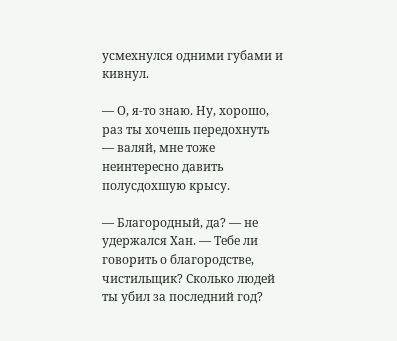усмехнулся одними губами и кивнул.

— О, я-то знаю. Ну, хорошо, раз ты хочешь передохнуть — валяй, мне тоже неинтересно давить полусдохшую крысу.

— Благородный, да? — не удержался Хан. — Тебе ли говорить о благородстве, чистильщик? Сколько людей ты убил за последний год?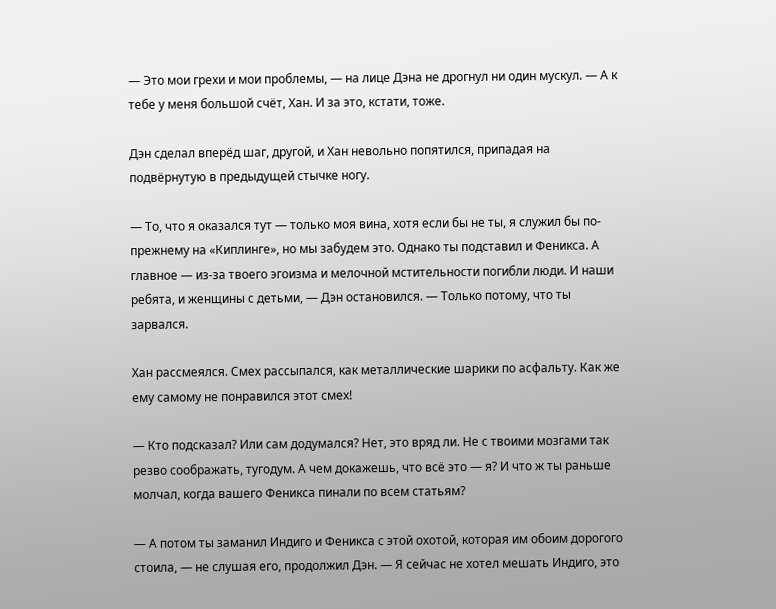— Это мои грехи и мои проблемы, — на лице Дэна не дрогнул ни один мускул. — А к тебе у меня большой счёт, Хан. И за это, кстати, тоже.

Дэн сделал вперёд шаг, другой, и Хан невольно попятился, припадая на подвёрнутую в предыдущей стычке ногу.

— То, что я оказался тут — только моя вина, хотя если бы не ты, я служил бы по-прежнему на «Киплинге», но мы забудем это. Однако ты подставил и Феникса. А главное — из-за твоего эгоизма и мелочной мстительности погибли люди. И наши ребята, и женщины с детьми, — Дэн остановился. — Только потому, что ты зарвался.

Хан рассмеялся. Смех рассыпался, как металлические шарики по асфальту. Как же ему самому не понравился этот смех!

— Кто подсказал? Или сам додумался? Нет, это вряд ли. Не с твоими мозгами так резво соображать, тугодум. А чем докажешь, что всё это — я? И что ж ты раньше молчал, когда вашего Феникса пинали по всем статьям?

— А потом ты заманил Индиго и Феникса с этой охотой, которая им обоим дорогого стоила, — не слушая его, продолжил Дэн. — Я сейчас не хотел мешать Индиго, это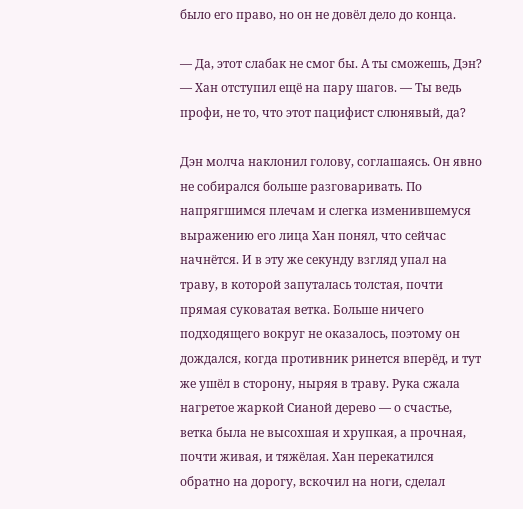было его право, но он не довёл дело до конца.

— Да, этот слабак не смог бы. А ты сможешь, Дэн? — Хан отступил ещё на пару шагов. — Ты ведь профи, не то, что этот пацифист слюнявый, да?

Дэн молча наклонил голову, соглашаясь. Он явно не собирался больше разговаривать. По напрягшимся плечам и слегка изменившемуся выражению его лица Хан понял, что сейчас начнётся. И в эту же секунду взгляд упал на траву, в которой запуталась толстая, почти прямая суковатая ветка. Больше ничего подходящего вокруг не оказалось, поэтому он дождался, когда противник ринется вперёд, и тут же ушёл в сторону, ныряя в траву. Рука сжала нагретое жаркой Сианой дерево — о счастье, ветка была не высохшая и хрупкая, а прочная, почти живая, и тяжёлая. Хан перекатился обратно на дорогу, вскочил на ноги, сделал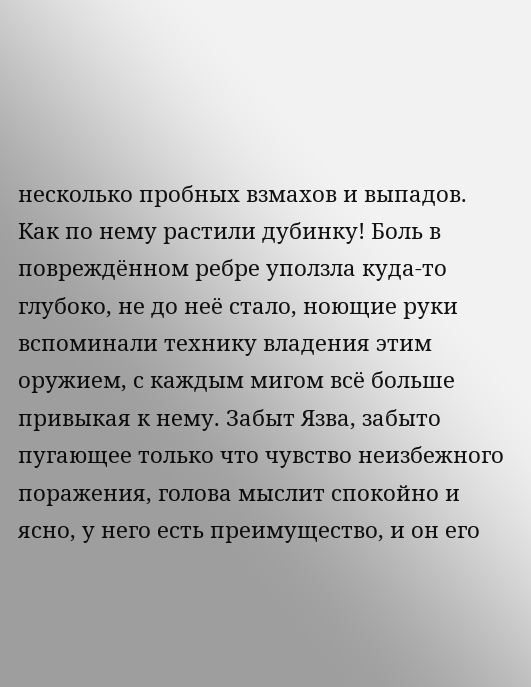несколько пробных взмахов и выпадов. Как по нему растили дубинку! Боль в повреждённом ребре уползла куда-то глубоко, не до неё стало, ноющие руки вспоминали технику владения этим оружием, с каждым мигом всё больше привыкая к нему. Забыт Язва, забыто пугающее только что чувство неизбежного поражения, голова мыслит спокойно и ясно, у него есть преимущество, и он его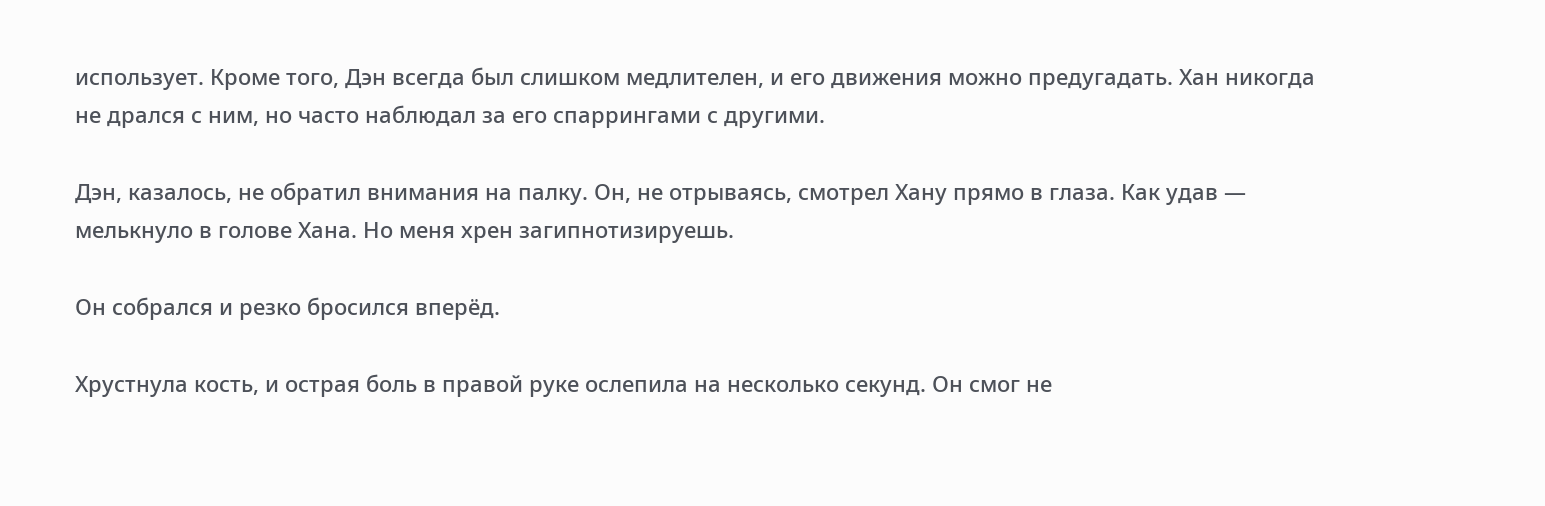использует. Кроме того, Дэн всегда был слишком медлителен, и его движения можно предугадать. Хан никогда не дрался с ним, но часто наблюдал за его спаррингами с другими.

Дэн, казалось, не обратил внимания на палку. Он, не отрываясь, смотрел Хану прямо в глаза. Как удав — мелькнуло в голове Хана. Но меня хрен загипнотизируешь.

Он собрался и резко бросился вперёд.

Хрустнула кость, и острая боль в правой руке ослепила на несколько секунд. Он смог не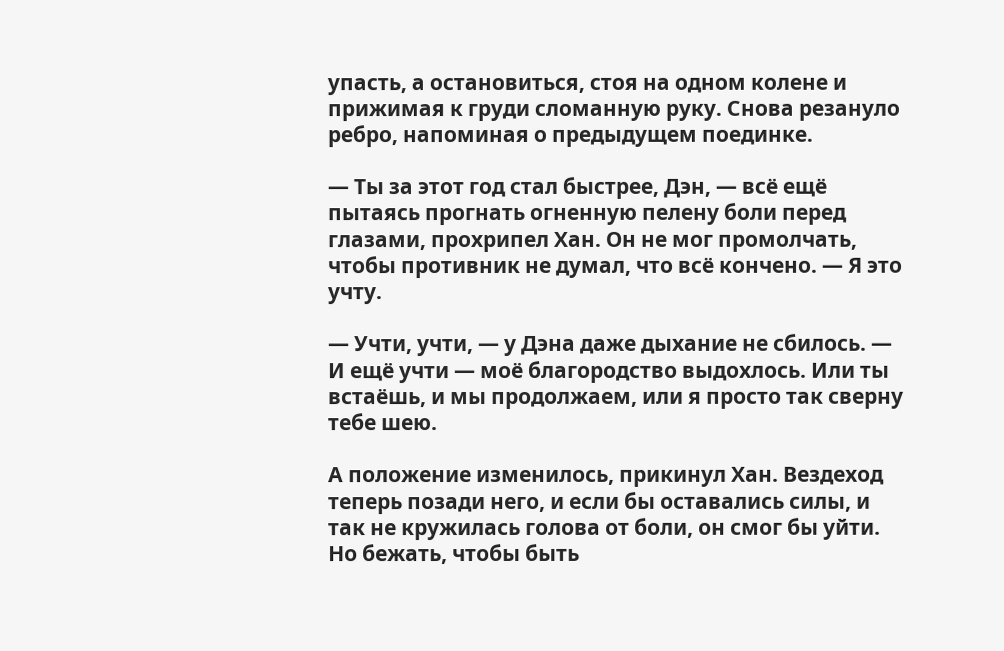упасть, а остановиться, стоя на одном колене и прижимая к груди сломанную руку. Снова резануло ребро, напоминая о предыдущем поединке.

— Ты за этот год стал быстрее, Дэн, — всё ещё пытаясь прогнать огненную пелену боли перед глазами, прохрипел Хан. Он не мог промолчать, чтобы противник не думал, что всё кончено. — Я это учту.

— Учти, учти, — у Дэна даже дыхание не сбилось. — И ещё учти — моё благородство выдохлось. Или ты встаёшь, и мы продолжаем, или я просто так сверну тебе шею.

А положение изменилось, прикинул Хан. Вездеход теперь позади него, и если бы оставались силы, и так не кружилась голова от боли, он смог бы уйти. Но бежать, чтобы быть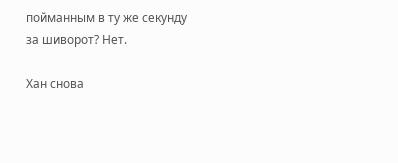пойманным в ту же секунду за шиворот? Нет.

Хан снова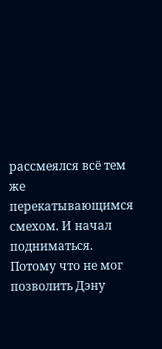рассмеялся всё тем же перекатывающимся смехом. И начал подниматься. Потому что не мог позволить Дэну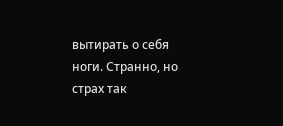вытирать о себя ноги. Странно, но страх так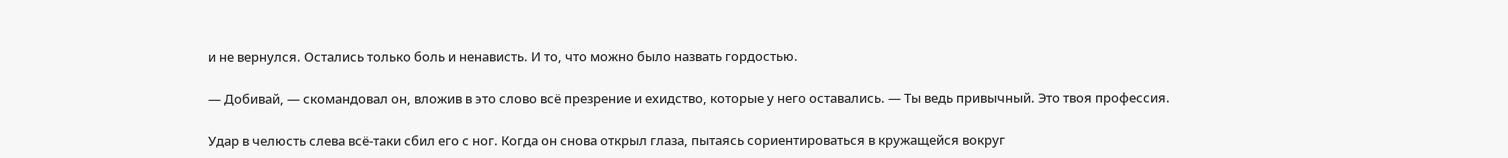и не вернулся. Остались только боль и ненависть. И то, что можно было назвать гордостью.

— Добивай, — скомандовал он, вложив в это слово всё презрение и ехидство, которые у него оставались. — Ты ведь привычный. Это твоя профессия.

Удар в челюсть слева всё-таки сбил его с ног. Когда он снова открыл глаза, пытаясь сориентироваться в кружащейся вокруг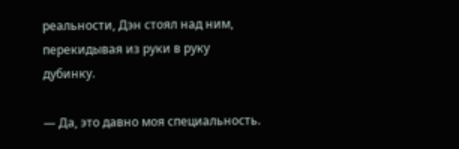реальности, Дэн стоял над ним, перекидывая из руки в руку дубинку.

— Да, это давно моя специальность.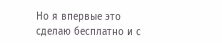Но я впервые это сделаю бесплатно и с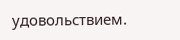удовольствием.